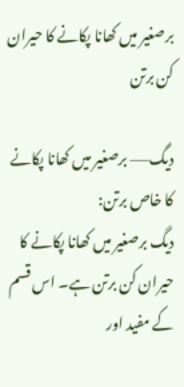برصغیر میں کھانا پکانے کا حیران کن برتن

دیگ—– برصغیر میں کھانا پکانے کا خاص برتن:
دیگ برصغیر میں کھانا پکانے کا حیران کن برتن ہے۔ اس قسم کے مفید اور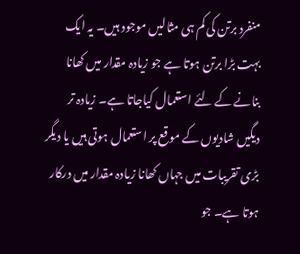منفرد برتن کی کم ہی مثالیں موجود ہیں۔ یہ ایک بہت بڑا برتن ہوتا ہے جو زیادہ مقدار میں کھانا بنانے کے لئے استعمال کیاجاتا ہے۔ زیادہ تر دیگیں شادیوں کے موقع پر استعمال ہوتی ہیں یا دیگر بڑی تقریبات میں جہاں کھانا زیادہ مقدار میں درکار ہوتا ہے۔ جو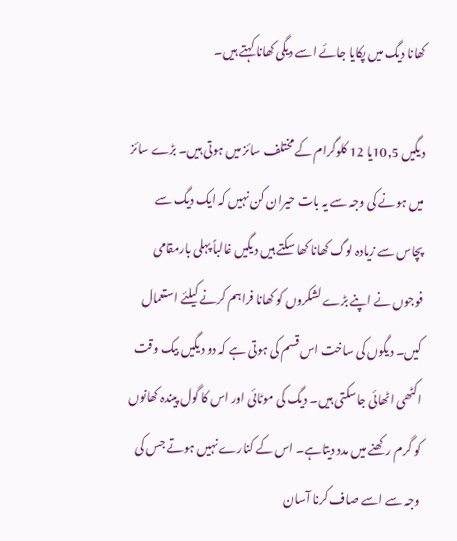کھانا دیگ میں پکایا جائے اسے دیگی کھانا کہتے ہیں۔

دیگیں 10,5یا 12 کلوگرام کے مختلف سائز میں ہوتی ہیں۔ بڑے سائز میں ہونے کی وجہ سے یہ بات حیران کن نہیں کہ ایک دیگ سے پچاس سے زیادہ لوگ کھانا کھا سکتے ہیں دیگیں غالباً پہلی بارمقامی فوجوں نے اپنے بڑے لشکروں کو کھانا فراہم کرنے کیلئے استعمال کیں۔ دیگوں کی ساخت اس قسم کی ہوتی ہے کہ دو دیگیں بیک وقت اکٹھی اٹھائی جاسکتی ہیں۔ دیگ کی موٹائی اور اس کا گول پیندہ کھانوں کو گرم رکھنے میں مدد دیتاہے۔ اس کے کنارے نہیں ہوتے جس کی وجہ سے اسے صاف کرنا آسان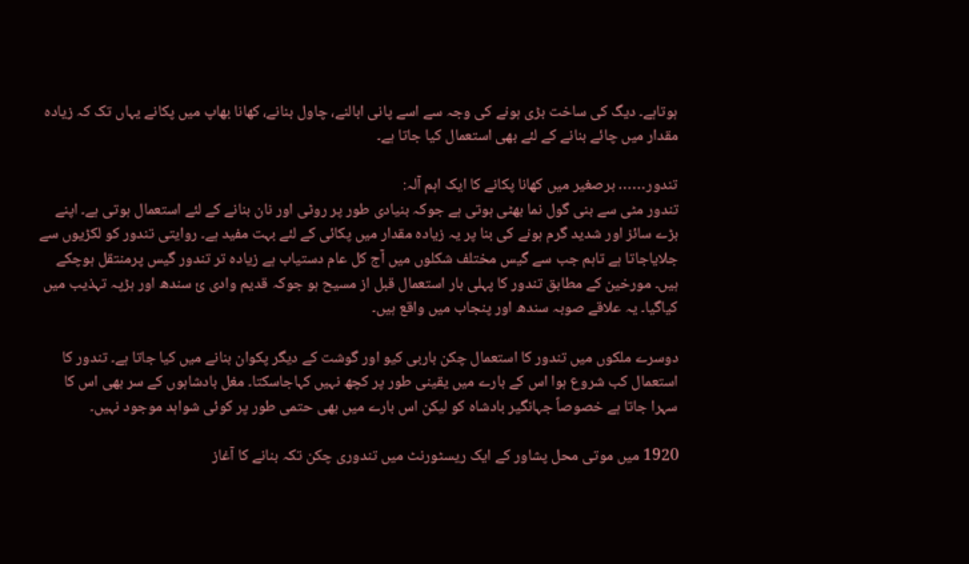ہوتاہے۔ دیگ کی ساخت بڑی ہونے کی وجہ سے اسے پانی ابالنے، چاول بنانے، کھانا بھاپ میں پکانے یہاں تک کہ زیادہ مقدار میں چائے بنانے کے لئے بھی استعمال کیا جاتا ہے۔

تندور…… برصغیر میں کھانا پکانے کا ایک اہم آلہ:
تندور مٹی سے بنی گول نما بھٹی ہوتی ہے جوکہ بنیادی طور پر روٹی اور نان بنانے کے لئے استعمال ہوتی ہے۔ اپنے بڑے سائز اور شدید گرم ہونے کی بنا پر یہ زیادہ مقدار میں پکائی کے لئے بہت مفید ہے۔ روایتی تندور کو لکڑیوں سے جلایاجاتا ہے تاہم جب سے گیس مختلف شکلوں میں آج کل عام دستیاب ہے زیادہ تر تندور گیس پرمنتقل ہوچکے ہیں۔ مورخین کے مطابق تندور کا پہلی بار استعمال قبل از مسیح ہو جوکہ قدیم وادی ئ سندھ اور ہڑپہ تہذیب میں کیاگیا۔ یہ علاقے صوبہ سندھ اور پنجاب میں واقع ہیں۔

دوسرے ملکوں میں تندور کا استعمال چکن باربی کیو اور گوشت کے دیگر پکوان بنانے میں کیا جاتا ہے۔ تندور کا استعمال کب شروع ہوا اس کے بارے میں یقینی طور پر کچھ نہیں کہاجاسکتا۔ مغل بادشاہوں کے سر بھی اس کا سہرا جاتا ہے خصوصاً جہانگیر بادشاہ کو لیکن اس بارے میں بھی حتمی طور پر کوئی شواہد موجود نہیں۔

1920 میں موتی محل پشاور کے ایک ریسٹورنٹ میں تندوری چکن تکہ بنانے کا آغاز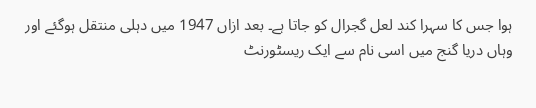ہوا جس کا سہرا کند لعل گجرال کو جاتا ہے۔ بعد ازاں 1947 میں دہلی منتقل ہوگئے اور وہاں دریا گنج میں اسی نام سے ایک ریسٹورنٹ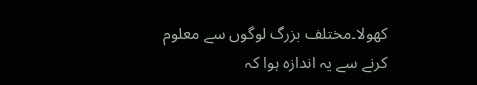کھولا۔مختلف بزرگ لوگوں سے معلوم کرنے سے یہ اندازہ ہوا کہ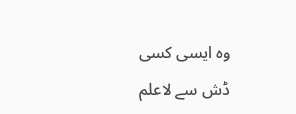وہ ایسی کسی ڈش سے لاعلم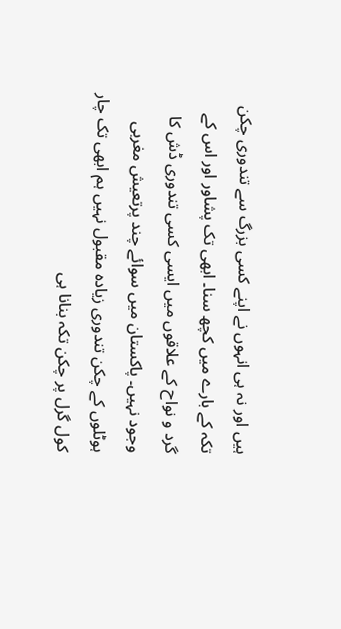ہیں اور نہ ہی انہوں نے اپنے کسی بزرگ سے تندوری چکن تکہ کے بارے میں کچھ سنا۔ ابھی تک پشاور اور اس کے گرد و نواح کے علاقوں میں ایسی کسی تندوری ڈش کا وجود نہیں۔ پاکستان میں سوائے چند پرتعیش مغربی ہوٹلوں کے چکن تندوری زیادہ مقبول نہیں ہم ابھی تک چار کول گرل پر چکن تکہ بنانا ہی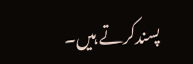پسندکرتے ہیں۔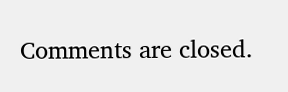Comments are closed.